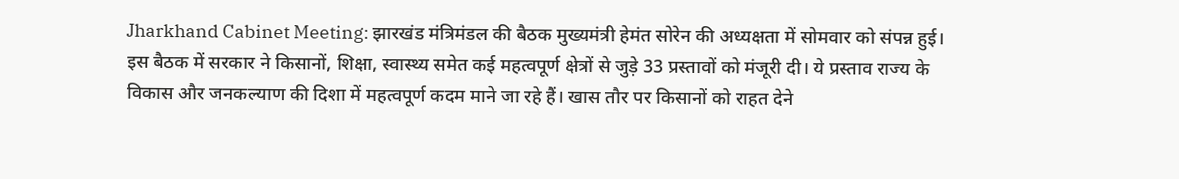Jharkhand Cabinet Meeting: झारखंड मंत्रिमंडल की बैठक मुख्यमंत्री हेमंत सोरेन की अध्यक्षता में सोमवार को संपन्न हुई। इस बैठक में सरकार ने किसानों, शिक्षा, स्वास्थ्य समेत कई महत्वपूर्ण क्षेत्रों से जुड़े 33 प्रस्तावों को मंजूरी दी। ये प्रस्ताव राज्य के विकास और जनकल्याण की दिशा में महत्वपूर्ण कदम माने जा रहे हैं। खास तौर पर किसानों को राहत देने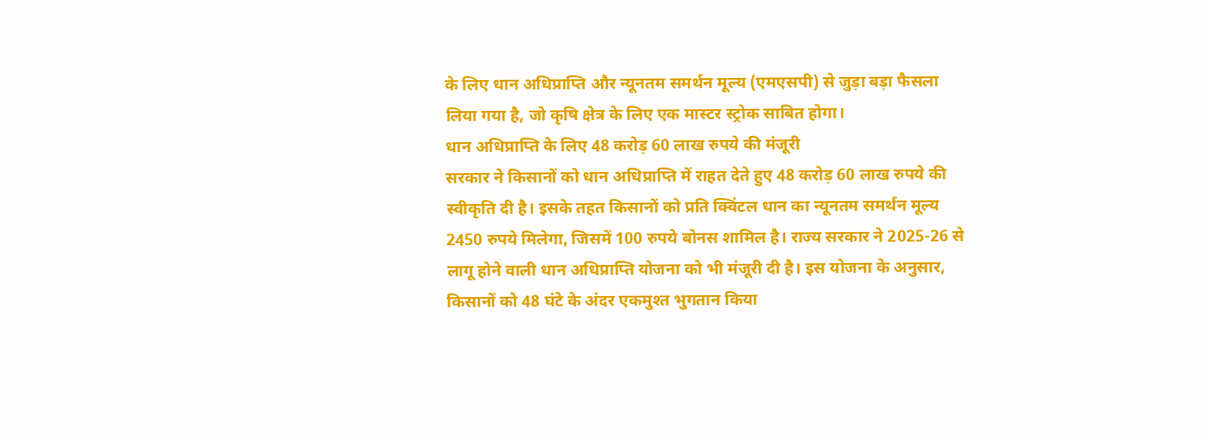के लिए धान अधिप्राप्ति और न्यूनतम समर्थन मूल्य (एमएसपी) से जुड़ा बड़ा फैसला लिया गया है, जो कृषि क्षेत्र के लिए एक मास्टर स्ट्रोक साबित होगा।
धान अधिप्राप्ति के लिए 48 करोड़ 60 लाख रुपये की मंजूरी
सरकार ने किसानों को धान अधिप्राप्ति में राहत देते हुए 48 करोड़ 60 लाख रुपये की स्वीकृति दी है। इसके तहत किसानों को प्रति क्विंटल धान का न्यूनतम समर्थन मूल्य 2450 रुपये मिलेगा, जिसमें 100 रुपये बोनस शामिल है। राज्य सरकार ने 2025-26 से लागू होने वाली धान अधिप्राप्ति योजना को भी मंजूरी दी है। इस योजना के अनुसार, किसानों को 48 घंटे के अंदर एकमुश्त भुगतान किया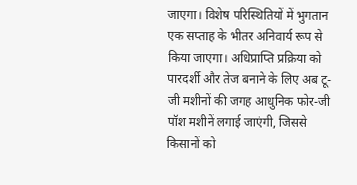जाएगा। विशेष परिस्थितियों में भुगतान एक सप्ताह के भीतर अनिवार्य रूप से किया जाएगा। अधिप्राप्ति प्रक्रिया को पारदर्शी और तेज बनाने के लिए अब टू-जी मशीनों की जगह आधुनिक फोर-जी पॉश मशीनें लगाई जाएंगी, जिससे किसानों को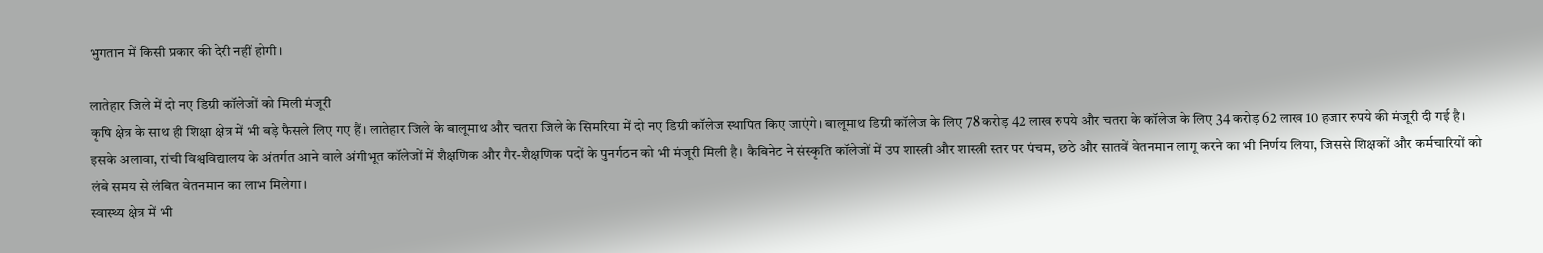भुगतान में किसी प्रकार की देरी नहीं होगी।

लातेहार जिले में दो नए डिग्री कॉलेजों को मिली मंजूरी
कृषि क्षेत्र के साथ ही शिक्षा क्षेत्र में भी बड़े फैसले लिए गए हैं। लातेहार जिले के बालूमाथ और चतरा जिले के सिमरिया में दो नए डिग्री कॉलेज स्थापित किए जाएंगे। बालूमाथ डिग्री कॉलेज के लिए 78 करोड़ 42 लाख रुपये और चतरा के कॉलेज के लिए 34 करोड़ 62 लाख 10 हजार रुपये की मंजूरी दी गई है। इसके अलावा, रांची विश्वविद्यालय के अंतर्गत आने वाले अंगीभूत कॉलेजों में शैक्षणिक और गैर-शैक्षणिक पदों के पुनर्गठन को भी मंजूरी मिली है। कैबिनेट ने संस्कृति कॉलेजों में उप शास्त्री और शास्त्री स्तर पर पंचम, छठे और सातवें वेतनमान लागू करने का भी निर्णय लिया, जिससे शिक्षकों और कर्मचारियों को लंबे समय से लंबित वेतनमान का लाभ मिलेगा।
स्वास्थ्य क्षेत्र में भी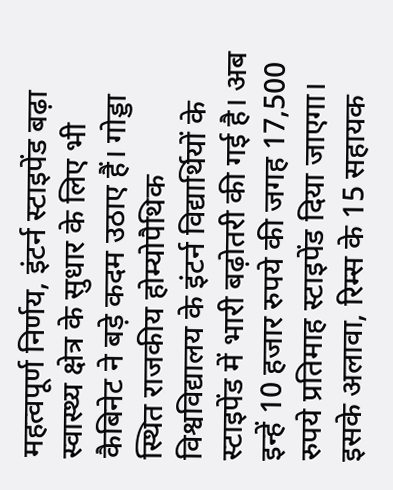महत्वपूर्ण निर्णय, इंटर्न स्टाइपेंड बढ़ा
स्वास्थ्य क्षेत्र के सुधार के लिए भी कैबिनेट ने बड़े कदम उठाए हैं। गोड्डा स्थित राजकीय होम्योपैथिक विश्वविद्यालय के इंटर्न विद्यार्थियों के स्टाइपेंड में भारी बढ़ोतरी की गई है। अब इन्हें 10 हजार रुपये की जगह 17,500 रुपये प्रतिमाह स्टाइपेंड दिया जाएगा। इसके अलावा, रिम्स के 15 सहायक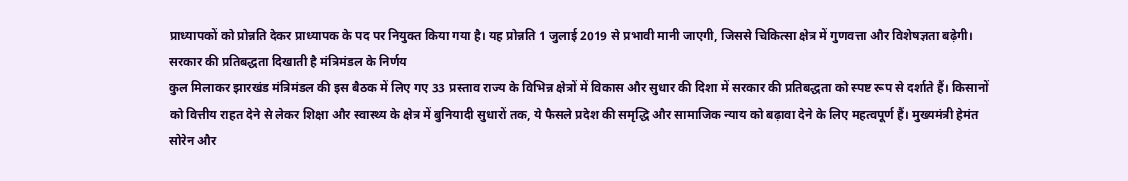प्राध्यापकों को प्रोन्नति देकर प्राध्यापक के पद पर नियुक्त किया गया है। यह प्रोन्नति 1 जुलाई 2019 से प्रभावी मानी जाएगी, जिससे चिकित्सा क्षेत्र में गुणवत्ता और विशेषज्ञता बढ़ेगी।
सरकार की प्रतिबद्धता दिखाती है मंत्रिमंडल के निर्णय
कुल मिलाकर झारखंड मंत्रिमंडल की इस बैठक में लिए गए 33 प्रस्ताव राज्य के विभिन्न क्षेत्रों में विकास और सुधार की दिशा में सरकार की प्रतिबद्धता को स्पष्ट रूप से दर्शाते हैं। किसानों को वित्तीय राहत देने से लेकर शिक्षा और स्वास्थ्य के क्षेत्र में बुनियादी सुधारों तक, ये फैसले प्रदेश की समृद्धि और सामाजिक न्याय को बढ़ावा देने के लिए महत्वपूर्ण हैं। मुख्यमंत्री हेमंत सोरेन और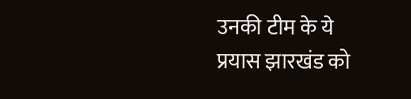उनकी टीम के ये प्रयास झारखंड को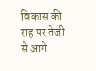विकास की राह पर तेजी से आगे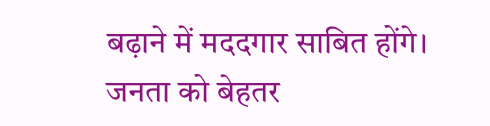बढ़ाने में मददगार साबित होंगे। जनता को बेहतर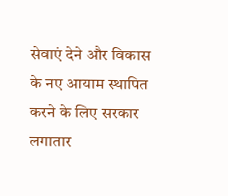सेवाएं देने और विकास के नए आयाम स्थापित करने के लिए सरकार लगातार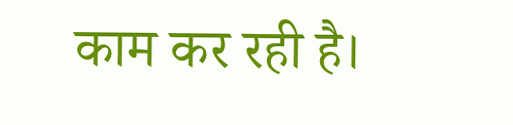काम कर रही है।